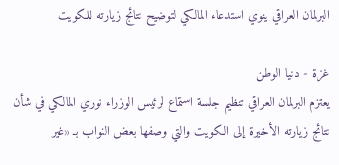البرلمان العراقي ينوي استدعاء المالكي لتوضيح نتائج زيارته للكويت

غزة - دنيا الوطن
يعتزم البرلمان العراقي تنظيم جلسة استماع لرئيس الوزراء نوري المالكي في شأن نتائج زيارته الأخيرة إلى الكويت والتي وصفها بعض النواب بـ «غير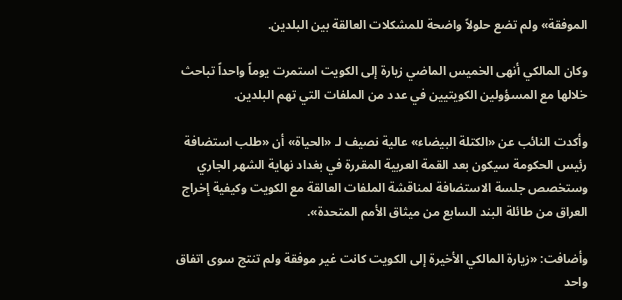الموفقة» ولم تضع حلولاً واضحة للمشكلات العالقة بين البلدين.

وكان المالكي أنهى الخميس الماضي زيارة إلى الكويت استمرت يوماً واحداً تباحث خلالها مع المسؤولين الكويتيين في عدد من الملفات التي تهم البلدين.

وأكدت النائب عن «الكتلة البيضاء» عالية نصيف لـ «الحياة» أن «طلب استضافة رئيس الحكومة سيكون بعد القمة العربية المقررة في بغداد نهاية الشهر الجاري وستخصص جلسة الاستضافة لمناقشة الملفات العالقة مع الكويت وكيفية إخراج العراق من طائلة البند السابع من ميثاق الأمم المتحدة».

وأضافت: «زيارة المالكي الأخيرة إلى الكويت كانت غير موفقة ولم تنتج سوى اتفاق واحد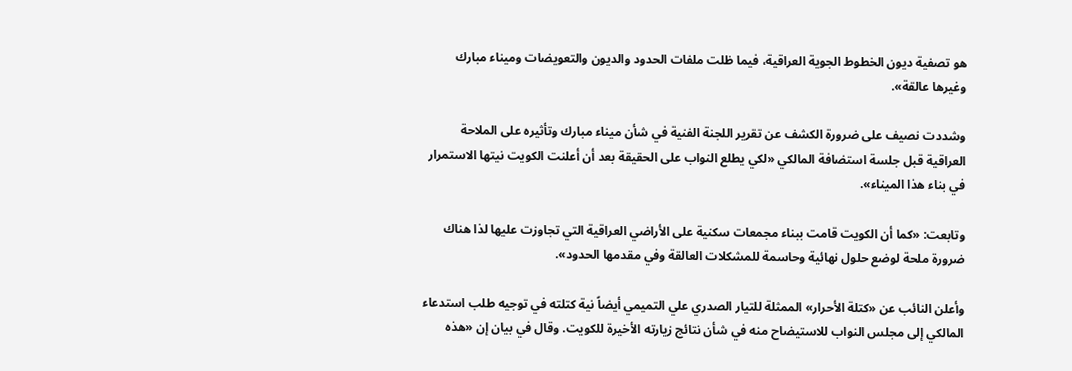هو تصفية ديون الخطوط الجوية العراقية، فيما ظلت ملفات الحدود والديون والتعويضات وميناء مبارك وغيرها عالقة».

وشددت نصيف على ضرورة الكشف عن تقرير اللجنة الفنية في شأن ميناء مبارك وتأثيره على الملاحة العراقية قبل جلسة استضافة المالكي «لكي يطلع النواب على الحقيقة بعد أن أعلنت الكويت نيتها الاستمرار في بناء هذا الميناء».

وتابعت: «كما أن الكويت قامت ببناء مجمعات سكنية على الأراضي العراقية التي تجاوزت عليها لذا هناك ضرورة ملحة لوضع حلول نهائية وحاسمة للمشكلات العالقة وفي مقدمها الحدود».

وأعلن النائب عن «كتلة الأحرار» الممثلة للتيار الصدري علي التميمي أيضاً نية كتلته في توجيه طلب استدعاء المالكي إلى مجلس النواب للاستيضاح منه في شأن نتائج زيارته الأخيرة للكويت. وقال في بيان إن «هذه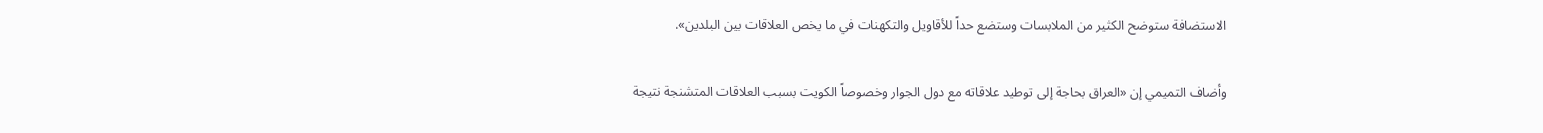الاستضافة ستوضح الكثير من الملابسات وستضع حداً للأقاويل والتكهنات في ما يخص العلاقات بين البلدين».

وأضاف التميمي إن «العراق بحاجة إلى توطيد علاقاته مع دول الجوار وخصوصاً الكويت بسبب العلاقات المتشنجة نتيجة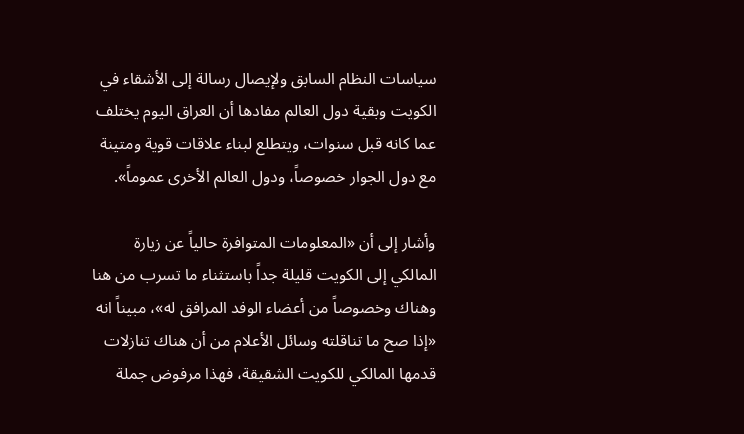سياسات النظام السابق ولإيصال رسالة إلى الأشقاء في الكويت وبقية دول العالم مفادها أن العراق اليوم يختلف عما كانه قبل سنوات، ويتطلع لبناء علاقات قوية ومتينة مع دول الجوار خصوصاً، ودول العالم الأخرى عموماً».

وأشار إلى أن «المعلومات المتوافرة حالياً عن زيارة المالكي إلى الكويت قليلة جداً باستثناء ما تسرب من هنا وهناك وخصوصاً من أعضاء الوفد المرافق له»، مبيناً انه «إذا صح ما تناقلته وسائل الأعلام من أن هناك تنازلات قدمها المالكي للكويت الشقيقة، فهذا مرفوض جملة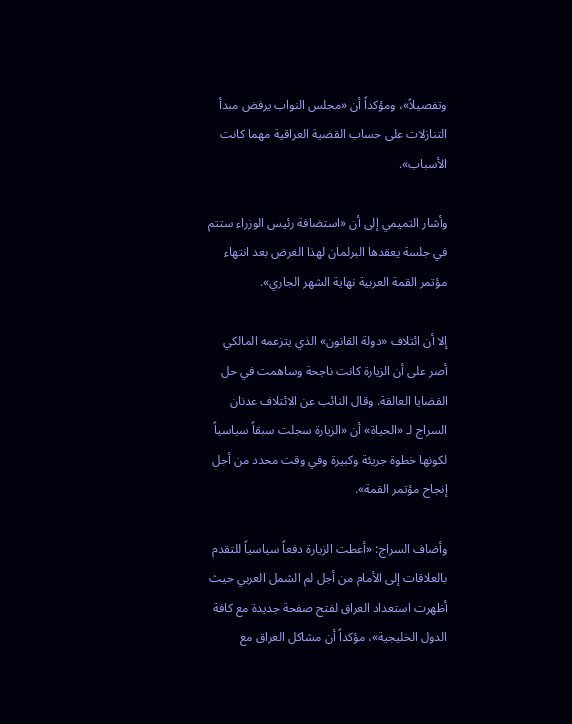وتفصيلاً»، ومؤكداً أن «مجلس النواب يرفض مبدأ التنازلات على حساب القضية العراقية مهما كانت الأسباب».

وأشار التميمي إلى أن «استضافة رئيس الوزراء ستتم في جلسة يعقدها البرلمان لهذا الغرض بعد انتهاء مؤتمر القمة العربية نهاية الشهر الجاري».

إلا أن ائتلاف «دولة القانون» الذي يتزعمه المالكي أصر على أن الزيارة كانت ناجحة وساهمت في حل القضايا العالقة. وقال النائب عن الائتلاف عدنان السراج لـ «الحياة» أن «الزيارة سجلت سبقاً سياسياً لكونها خطوة جريئة وكبيرة وفي وقت محدد من أجل إنجاح مؤتمر القمة».

وأضاف السراج: «أعطت الزيارة دفعاً سياسياً للتقدم بالعلاقات إلى الأمام من أجل لم الشمل العربي حيث أظهرت استعداد العراق لفتح صفحة جديدة مع كافة الدول الخليجية»، مؤكداً أن مشاكل العراق مع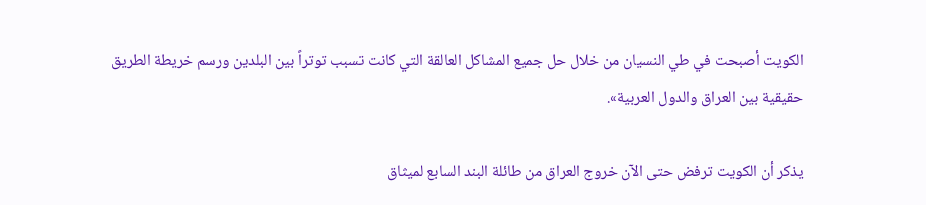الكويت أصبحت في طي النسيان من خلال حل جميع المشاكل العالقة التي كانت تسبب توتراً بين البلدين ورسم خريطة الطريق حقيقية بين العراق والدول العربية».

يذكر أن الكويت ترفض حتى الآن خروج العراق من طائلة البند السابع لميثاق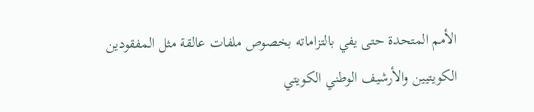الأمم المتحدة حتى يفي بالتزاماته بخصوص ملفات عالقة مثل المفقودين الكويتيين والأرشيف الوطني الكويتي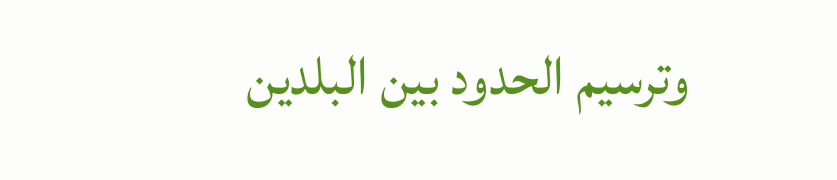وترسيم الحدود بين البلدين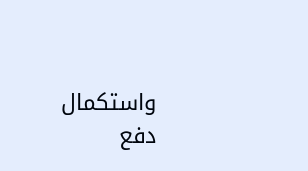واستكمال دفع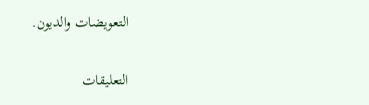التعويضات والديون.


التعليقات